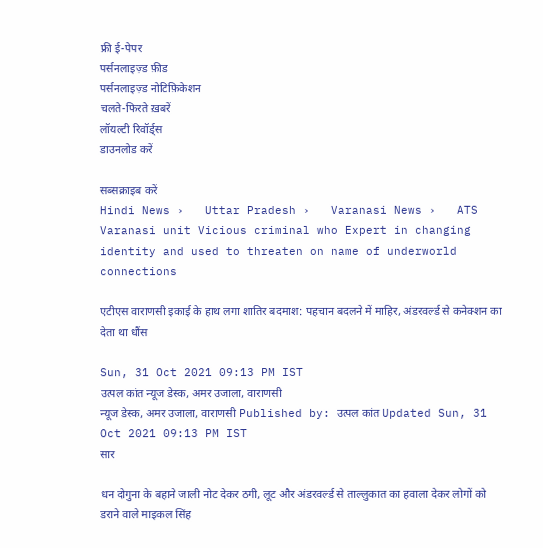फ्री ई-पेपर
पर्सनलाइज़्ड फ़ीड
पर्सनलाइज़्ड नोटिफ़िकेशन
चलते-फिरते ख़बरें
लॉयल्टी रिवॉर्ड्स
डाउनलोड करें

सब्सक्राइब करें
Hindi News ›   Uttar Pradesh ›   Varanasi News ›   ATS Varanasi unit Vicious criminal who Expert in changing identity and used to threaten on name of underworld connections

एटीएस वाराणसी इकाई के हाथ लगा शातिर बदमाश: पहचान बदलने में माहिर, अंडरवर्ल्ड से कनेक्शन का देता था धौंस

Sun, 31 Oct 2021 09:13 PM IST
उत्पल कांत न्यूज डेस्क, अमर उजाला, वाराणसी
न्यूज डेस्क, अमर उजाला, वाराणसी Published by: उत्पल कांत Updated Sun, 31 Oct 2021 09:13 PM IST
सार

धन दोगुना के बहाने जाली नोट देकर ठगी, लूट और अंडरवर्ल्ड से ताल्लुकात का हवाला देकर लोगों को डराने वाले माइकल सिंह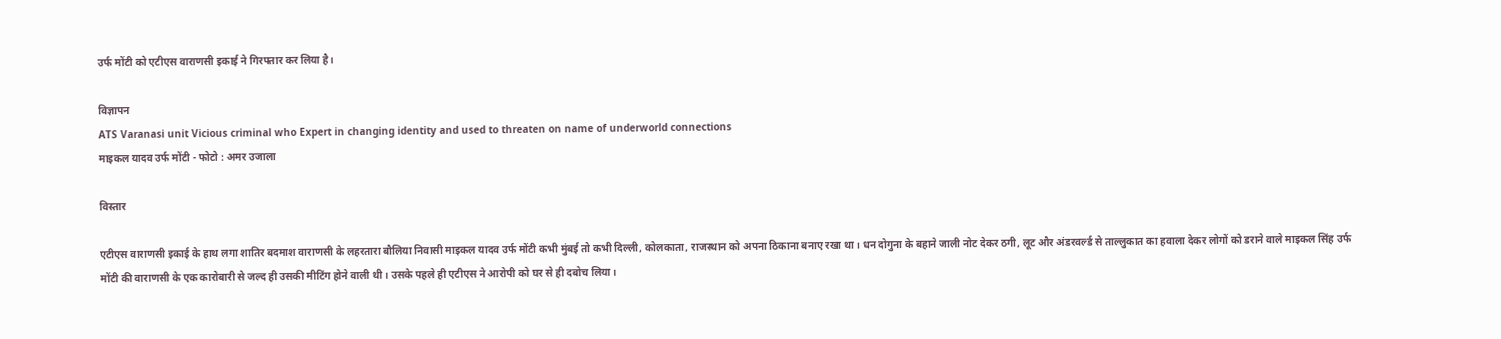उर्फ मोंटी को एटीएस वाराणसी इकाई ने गिरफ्तार कर लिया है।

विज्ञापन
ATS Varanasi unit Vicious criminal who Expert in changing identity and used to threaten on name of underworld connections
माइकल यादव उर्फ मोंटी - फोटो : अमर उजाला

विस्तार

एटीएस वाराणसी इकाई के हाथ लगा शातिर बदमाश वाराणसी के लहरतारा बौलिया निवासी माइकल यादव उर्फ मोंटी कभी मुंबई तो कभी दिल्ली, कोलकाता, राजस्थान को अपना ठिकाना बनाए रखा था। धन दोगुना के बहाने जाली नोट देकर ठगी, लूट और अंडरवर्ल्ड से ताल्लुकात का हवाला देकर लोगों को डराने वाले माइकल सिंह उर्फ मोंटी की वाराणसी के एक कारोबारी से जल्द ही उसकी मीटिंग होने वाली थी। उसके पहले ही एटीएस ने आरोपी को घर से ही दबोच लिया।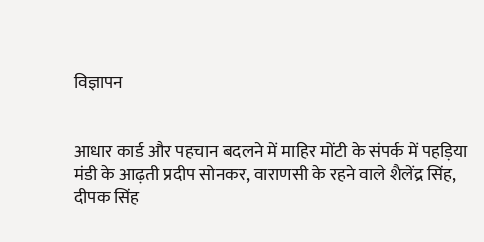विज्ञापन


आधार कार्ड और पहचान बदलने में माहिर मोंटी के संपर्क में पहड़िया मंडी के आढ़ती प्रदीप सोनकर, वाराणसी के रहने वाले शैलेंद्र सिंह, दीपक सिंह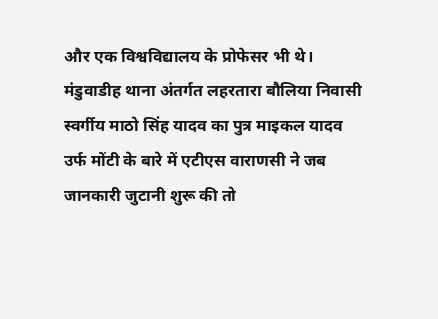और एक विश्वविद्यालय के प्रोफेसर भी थे।  मंडुवाडीह थाना अंतर्गत लहरतारा बौलिया निवासी स्वर्गीय माठो सिंह यादव का पुत्र माइकल यादव उर्फ मोंटी के बारे में एटीएस वाराणसी ने जब जानकारी जुटानी शुरू की तो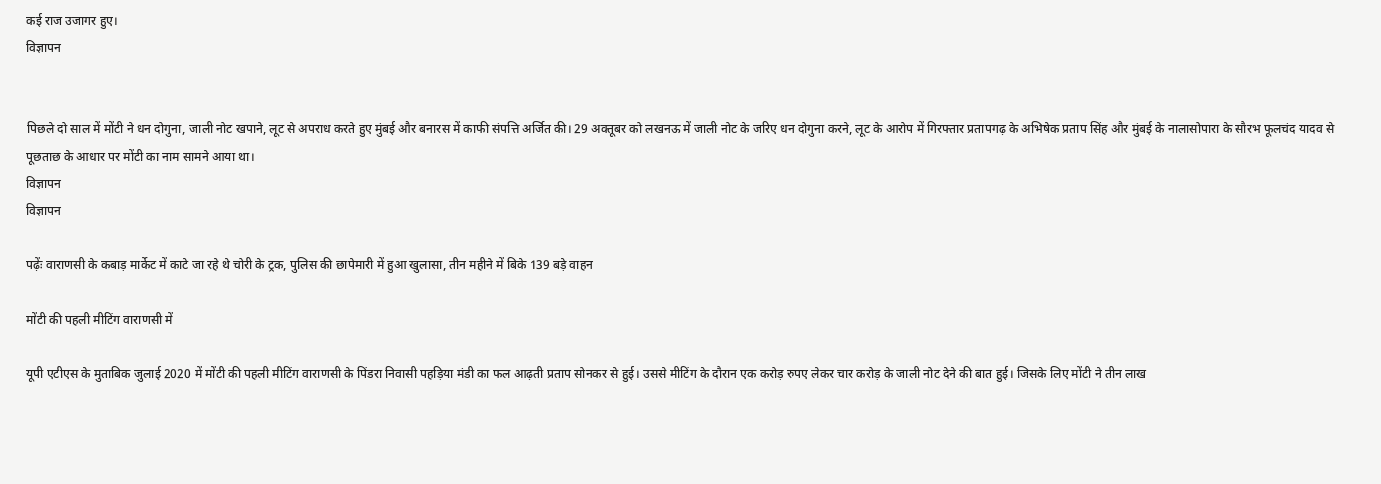कई राज उजागर हुए।
विज्ञापन


पिछले दो साल में मोंटी ने धन दोगुना, जाली नोट खपाने, लूट से अपराध करते हुए मुंबई और बनारस में काफी संपत्ति अर्जित की। 29 अक्तूबर को लखनऊ में जाली नोट के जरिए धन दोगुना करने, लूट के आरोप में गिरफ्तार प्रतापगढ़ के अभिषेक प्रताप सिंह और मुंबई के नालासोपारा के सौरभ फूलचंद यादव से पूछताछ के आधार पर मोंटी का नाम सामने आया था।
विज्ञापन
विज्ञापन

पढ़ेंः वाराणसी के कबाड़ मार्केट में काटे जा रहे थे चोरी के ट्रक, पुलिस की छापेमारी में हुआ खुलासा, तीन महीने में बिके 139 बड़े वाहन

मोंटी की पहली मीटिंग वाराणसी में

यूपी एटीएस के मुताबिक जुलाई 2020 में मोंटी की पहली मीटिंग वाराणसी के पिंडरा निवासी पहड़िया मंडी का फल आढ़ती प्रताप सोनकर से हुई। उससे मीटिंग के दौरान एक करोड़ रुपए लेकर चार करोड़ के जाली नोट देने की बात हुई। जिसके लिए मोंटी ने तीन लाख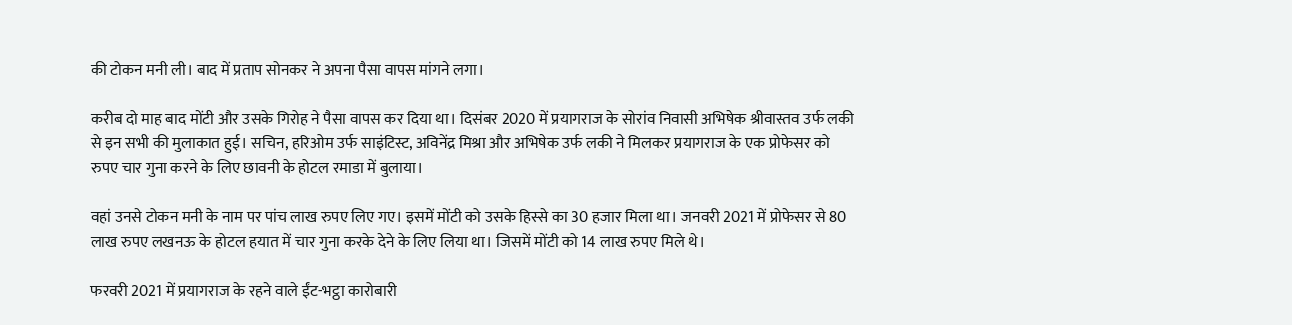की टोकन मनी ली। बाद में प्रताप सोनकर ने अपना पैसा वापस मांगने लगा।

करीब दो माह बाद मोंटी और उसके गिरोह ने पैसा वापस कर दिया था। दिसंबर 2020 में प्रयागराज के सोरांव निवासी अभिषेक श्रीवास्तव उर्फ लकी से इन सभी की मुलाकात हुई। सचिन, हरिओम उर्फ साइंटिस्ट, अविनेंद्र मिश्रा और अभिषेक उर्फ लकी ने मिलकर प्रयागराज के एक प्रोफेसर को रुपए चार गुना करने के लिए छावनी के होटल रमाडा में बुलाया।

वहां उनसे टोकन मनी के नाम पर पांच लाख रुपए लिए गए। इसमें मोंटी को उसके हिस्से का 30 हजार मिला था। जनवरी 2021 में प्रोफेसर से 80 लाख रुपए लखनऊ के होटल हयात में चार गुना करके देने के लिए लिया था। जिसमें मोंटी को 14 लाख रुपए मिले थे।

फरवरी 2021 में प्रयागराज के रहने वाले ईंट-भट्ठा कारोबारी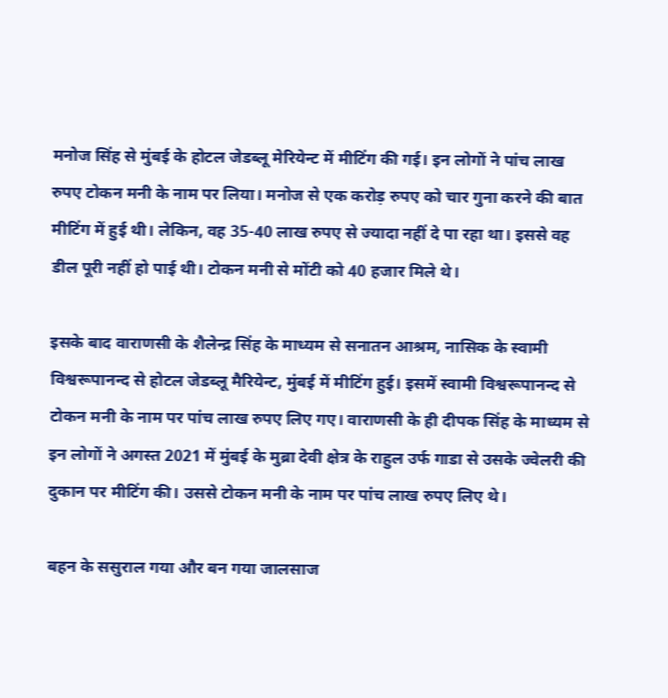मनोज सिंह से मुंबई के होटल जेडब्लू मेरियेन्ट में मीटिंग की गई। इन लोगों ने पांच लाख रुपए टोकन मनी के नाम पर लिया। मनोज से एक करोड़ रुपए को चार गुना करने की बात मीटिंग में हुई थी। लेकिन, वह 35-40 लाख रुपए से ज्यादा नहीं दे पा रहा था। इससे वह डील पूरी नहीं हो पाई थी। टोकन मनी से मोंटी को 40 हजार मिले थे।

इसके बाद वाराणसी के शैलेन्द्र सिंह के माध्यम से सनातन आश्रम, नासिक के स्वामी विश्वरूपानन्द से होटल जेडब्लू मैरियेन्ट, मुंबई में मीटिंग हुई। इसमें स्वामी विश्वरूपानन्द से टोकन मनी के नाम पर पांच लाख रुपए लिए गए। वाराणसी के ही दीपक सिंह के माध्यम से इन लोगों ने अगस्त 2021 में मुंबई के मुब्रा देवी क्षेत्र के राहुल उर्फ गाडा से उसके ज्वेलरी की दुकान पर मीटिंग की। उससे टोकन मनी के नाम पर पांच लाख रुपए लिए थे।

बहन के ससुराल गया और बन गया जालसाज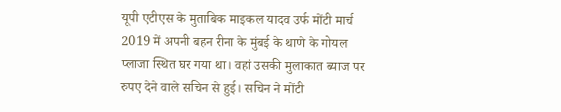यूपी एटीएस के मुताबिक माइकल यादव उर्फ मोंटी मार्च 2019 में अपनी बहन रीना के मुंबई के थाणे के गोयल प्लाजा स्थित घर गया था। वहां उसकी मुलाकात ब्याज पर रुपए देने वाले सचिन से हुई। सचिन ने मोंटी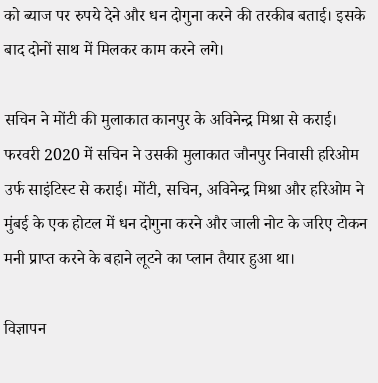को ब्याज पर रुपये देने और धन दोगुना करने की तरकीब बताई। इसके  बाद दोनों साथ में मिलकर काम करने लगे।

सचिन ने मोंटी की मुलाकात कानपुर के अविनेन्द्र मिश्रा से कराई। फरवरी 2020 में सचिन ने उसकी मुलाकात जौनपुर निवासी हरिओम उर्फ साइंटिस्ट से कराई। मोंटी, सचिन, अविनेन्द्र मिश्रा और हरिओम ने मुंबई के एक होटल में धन दोगुना करने और जाली नोट के जरिए टोकन मनी प्राप्त करने के बहाने लूटने का प्लान तैयार हुआ था।

विज्ञापन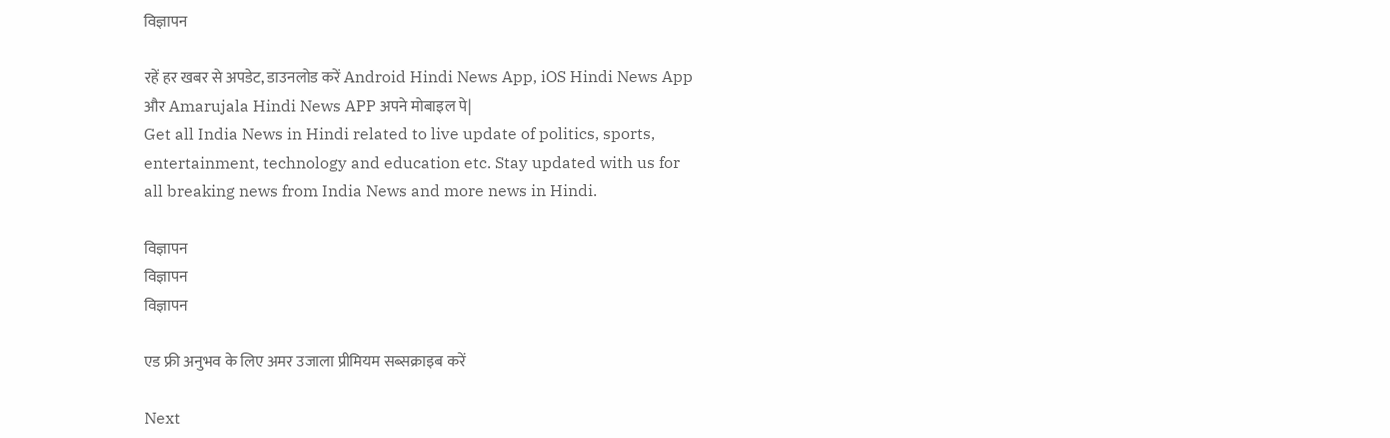विज्ञापन

रहें हर खबर से अपडेट, डाउनलोड करें Android Hindi News App, iOS Hindi News App और Amarujala Hindi News APP अपने मोबाइल पे|
Get all India News in Hindi related to live update of politics, sports, entertainment, technology and education etc. Stay updated with us for all breaking news from India News and more news in Hindi.

विज्ञापन
विज्ञापन
विज्ञापन

एड फ्री अनुभव के लिए अमर उजाला प्रीमियम सब्सक्राइब करें

Next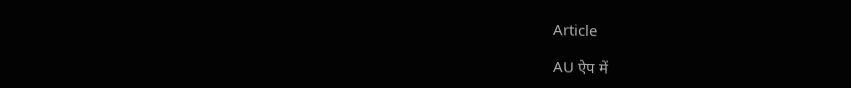Article

AU ऐप में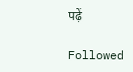पढ़ें

Followed